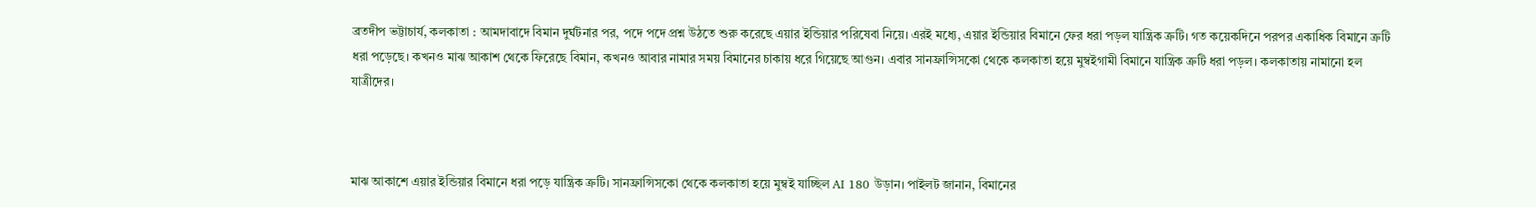ব্রতদীপ ভট্টাচার্য, কলকাতা : আমদাবাদে বিমান দুর্ঘটনার পর, পদে পদে প্রশ্ন উঠতে শুরু করেছে এয়ার ইন্ডিয়ার পরিষেবা নিয়ে। এরই মধ্যে, এয়ার ইন্ডিয়ার বিমানে ফের ধরা পড়ল যান্ত্রিক ত্রুটি। গত কয়েকদিনে পরপর একাধিক বিমানে ত্রুটি ধরা পড়েছে। কখনও মাঝ আকাশ থেকে ফিরেছে বিমান, কখনও আবার নামার সময় বিমানের চাকায় ধরে গিয়েছে আগুন। এবার সানফ্রান্সিসকো থেকে কলকাতা হয়ে মুম্বইগামী বিমানে যান্ত্রিক ত্রুটি ধরা পড়ল। কলকাতায় নামানো হল যাত্রীদের।



মাঝ আকাশে এয়ার ইন্ডিয়ার বিমানে ধরা পড়ে যান্ত্রিক ত্রুটি। সানফ্রান্সিসকো থেকে কলকাতা হয়ে মুম্বই যাচ্ছিল AI 180 উড়ান। পাইলট জানান, বিমানের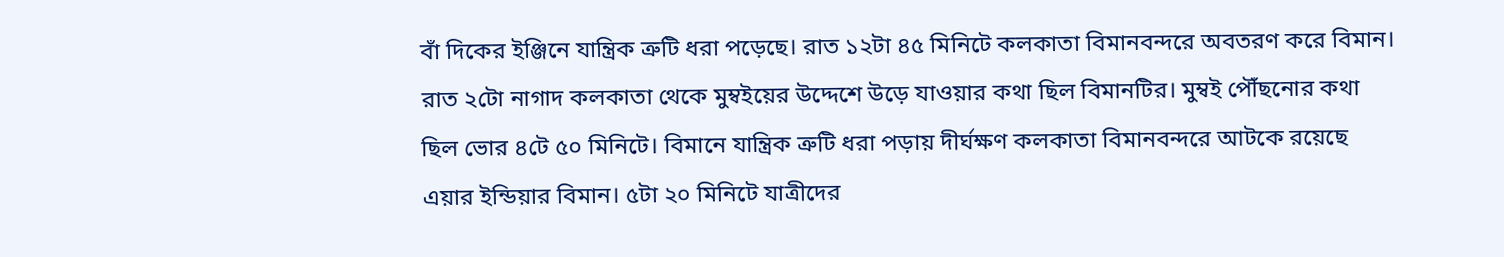বাঁ দিকের ইঞ্জিনে যান্ত্রিক ত্রুটি ধরা পড়েছে। রাত ১২টা ৪৫ মিনিটে কলকাতা বিমানবন্দরে অবতরণ করে বিমান। রাত ২টো নাগাদ কলকাতা থেকে মুম্বইয়ের উদ্দেশে উড়ে যাওয়ার কথা ছিল বিমানটির। মুম্বই পৌঁছনোর কথা ছিল ভোর ৪টে ৫০ মিনিটে। বিমানে যান্ত্রিক ত্রুটি ধরা পড়ায় দীর্ঘক্ষণ কলকাতা বিমানবন্দরে আটকে রয়েছে এয়ার ইন্ডিয়ার বিমান। ৫টা ২০ মিনিটে যাত্রীদের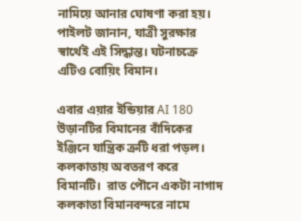নামিয়ে আনার ঘোষণা করা হয়। পাইলট জানান, যাত্রী সুরক্ষার স্বার্থেই এই সিদ্ধান্ত। ঘটনাচক্রে এটিও বোয়িং বিমান।

এবার এয়ার ইন্ডিয়ার AI 180 উড়ানটির বিমানের বাঁদিকের ইঞ্জিনে যান্ত্রিক ত্রুটি ধরা পড়ল। কলকাতায় অবতরণ করে বিমানটি।  রাত পৌনে একটা নাগাদ কলকাতা বিমানবন্দরে নামে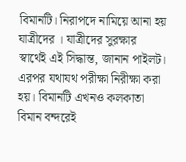বিমানটি। নিরাপদে নামিয়ে আনা হয় যাত্রীদের । যাত্রীদের সুরক্ষার স্বার্থেই এই সিদ্ধান্ত, জানান পাইলট। এরপর যথাযথ পরীক্ষা নিরীক্ষা করা হয়। বিমানটি এখনও কলকাতা বিমান বন্দরেই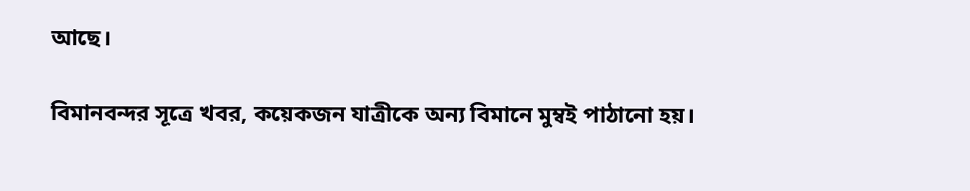আছে।

বিমানবন্দর সূত্রে খবর, কয়েকজন যাত্রীকে অন্য বিমানে মুম্বই পাঠানো হয়।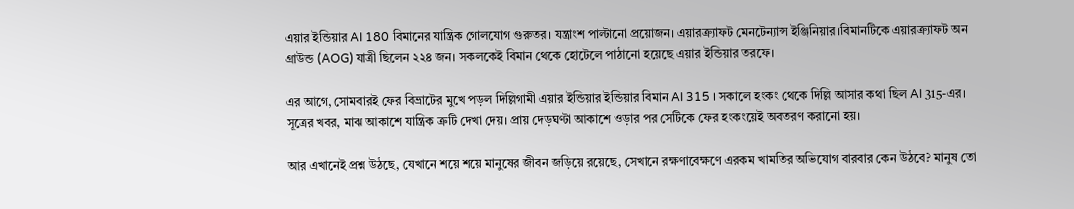এয়ার ইন্ডিয়ার AI 180 বিমানের যান্ত্রিক গোলযোগ গুরুতর। যন্ত্রাংশ পাল্টানো প্রয়োজন। এয়ারক্র্যাফট মেনটেন্যান্স ইঞ্জিনিয়ার।বিমানটিকে এয়ারক্র্যাফট অন গ্রাউন্ড (AOG) যাত্রী ছিলেন ২২৪ জন। সকলকেই বিমান থেকে হোটেলে পাঠানো হয়েছে এয়ার ইন্ডিয়ার তরফে।

এর আগে, সোমবারই ফের বিভ্রাটের মুখে পড়ল দিল্লিগামী এয়ার ইন্ডিয়ার ইন্ডিয়ার বিমান AI 315 । সকালে হংকং থেকে দিল্লি আসার কথা ছিল AI 315-এর। সূত্রের খবর, মাঝ আকাশে যান্ত্রিক ত্রুটি দেখা দেয়। প্রায় দেড়ঘণ্টা আকাশে ওড়ার পর সেটিকে ফের হংকংয়েই অবতরণ করানো হয়।

আর এখানেই প্রশ্ন উঠছে, যেখানে শয়ে শয়ে মানুষের জীবন জড়িয়ে রয়েছে, সেখানে রক্ষণাবেক্ষণে এরকম খামতির অভিযোগ বারবার কেন উঠবে? মানুষ তো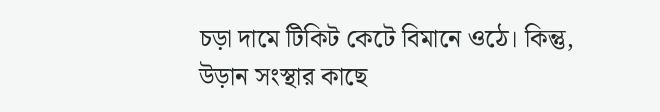চড়া দামে টিকিট কেটে বিমানে ওঠে। কিন্তু, উড়ান সংস্থার কাছে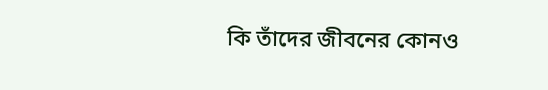কি তাঁদের জীবনের কোনও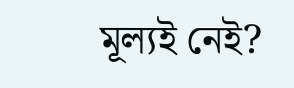মূল্যই নেই?